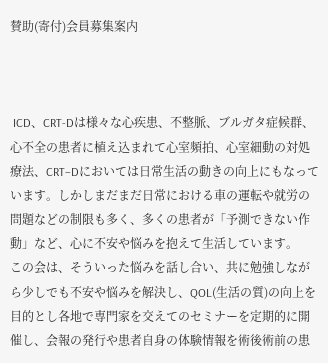賛助(寄付)会員募集案内



 ICD、CRT-Dは様々な心疾患、不整脈、ブルガタ症候群、心不全の患者に植え込まれて心室頻拍、心室細動の対処療法、CRT−Dにおいては日常生活の動きの向上にもなっています。しかしまだまだ日常における車の運転や就労の問題などの制限も多く、多くの患者が「予測できない作動」など、心に不安や悩みを抱えて生活しています。
この会は、そういった悩みを話し合い、共に勉強しながら少しでも不安や悩みを解決し、QOL(生活の質)の向上を目的とし各地で専門家を交えてのセミナーを定期的に開催し、会報の発行や患者自身の体験情報を術後術前の患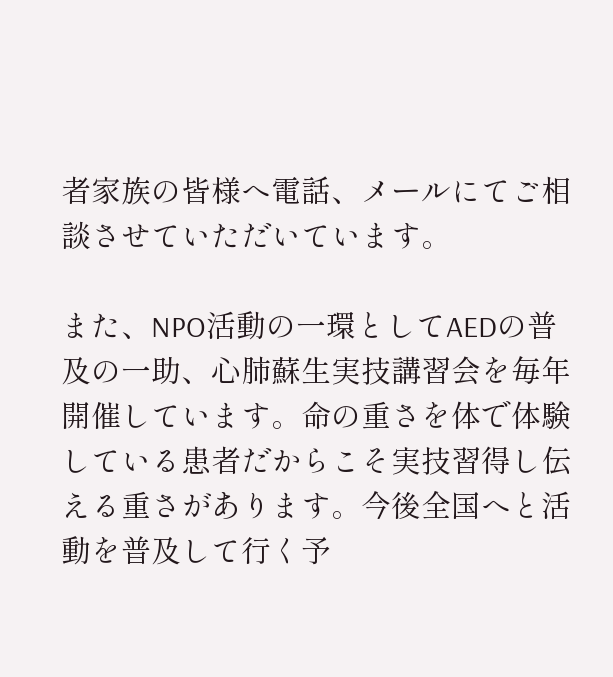者家族の皆様へ電話、メールにてご相談させていただいています。

また、NPO活動の一環としてAEDの普及の一助、心肺蘇生実技講習会を毎年開催しています。命の重さを体で体験している患者だからこそ実技習得し伝える重さがあります。今後全国へと活動を普及して行く予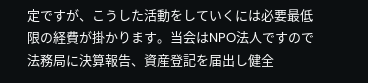定ですが、こうした活動をしていくには必要最低限の経費が掛かります。当会はNPO法人ですので法務局に決算報告、資産登記を届出し健全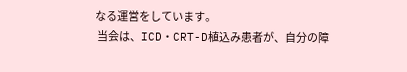なる運営をしています。
 当会は、ICD・CRT-D植込み患者が、自分の障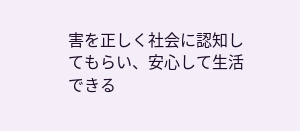害を正しく社会に認知してもらい、安心して生活できる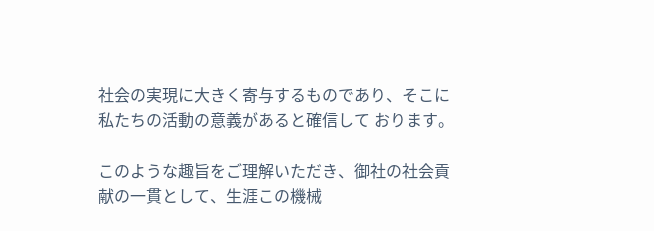社会の実現に大きく寄与するものであり、そこに私たちの活動の意義があると確信して おります。

このような趣旨をご理解いただき、御社の社会貢献の一貫として、生涯この機械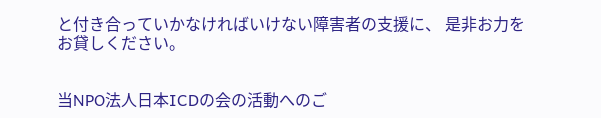と付き合っていかなければいけない障害者の支援に、 是非お力をお貸しください。


当NPO法人日本ICDの会の活動へのご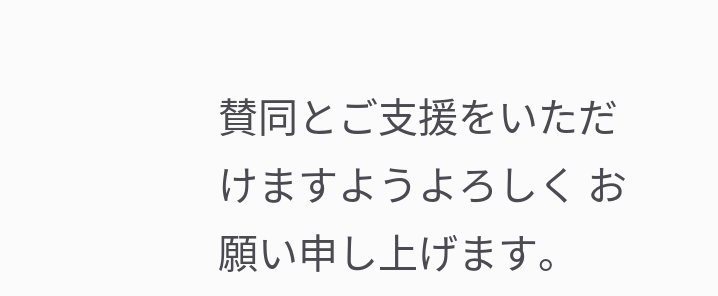賛同とご支援をいただけますようよろしく お願い申し上げます。